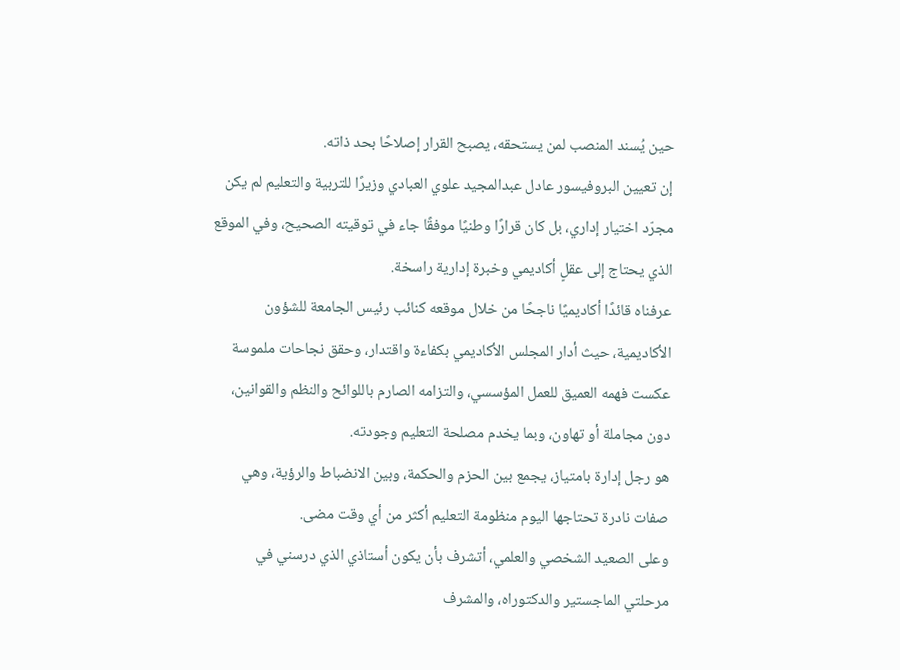حين يُسند المنصب لمن يستحقه، يصبح القرار إصلاحًا بحد ذاته.
إن تعيين البروفيسور عادل عبدالمجيد علوي العبادي وزيرًا للتربية والتعليم لم يكن مجرّد اختيار إداري، بل كان قرارًا وطنيًا موفقًا جاء في توقيته الصحيح، وفي الموقع الذي يحتاج إلى عقلٍ أكاديمي وخبرة إدارية راسخة.
عرفناه قائدًا أكاديميًا ناجحًا من خلال موقعه كنائب رئيس الجامعة للشؤون الأكاديمية، حيث أدار المجلس الأكاديمي بكفاءة واقتدار، وحقق نجاحات ملموسة عكست فهمه العميق للعمل المؤسسي، والتزامه الصارم باللوائح والنظم والقوانين، دون مجاملة أو تهاون، وبما يخدم مصلحة التعليم وجودته.
هو رجل إدارة بامتياز، يجمع بين الحزم والحكمة، وبين الانضباط والرؤية، وهي صفات نادرة تحتاجها اليوم منظومة التعليم أكثر من أي وقت مضى.
وعلى الصعيد الشخصي والعلمي، أتشرف بأن يكون أستاذي الذي درسني في مرحلتي الماجستير والدكتوراه، والمشرف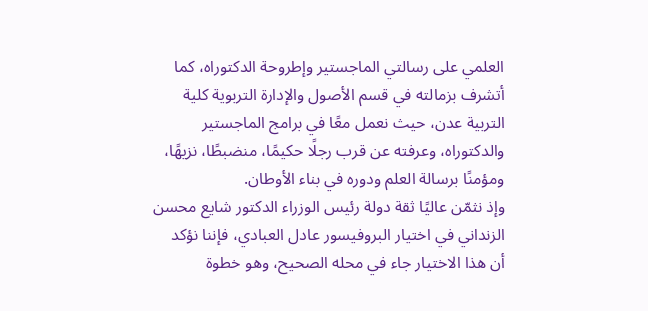العلمي على رسالتي الماجستير وإطروحة الدكتوراه، كما أتشرف بزمالته في قسم الأصول والإدارة التربوية كلية التربية عدن، حيث نعمل معًا في برامج الماجستير والدكتوراه، وعرفته عن قرب رجلًا حكيمًا، منضبطًا، نزيهًا، ومؤمنًا برسالة العلم ودوره في بناء الأوطان.
وإذ نثمّن عاليًا ثقة دولة رئيس الوزراء الدكتور شايع محسن الزنداني في اختيار البروفيسور عادل العبادي، فإننا نؤكد أن هذا الاختيار جاء في محله الصحيح، وهو خطوة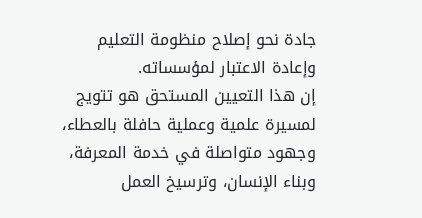جادة نحو إصلاح منظومة التعليم وإعادة الاعتبار لمؤسساته.
إن هذا التعيين المستحق هو تتويج لمسيرة علمية وعملية حافلة بالعطاء، وجهود متواصلة في خدمة المعرفة، وبناء الإنسان، وترسيخ العمل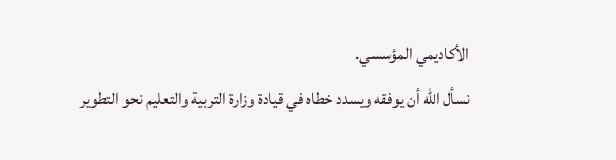الأكاديمي المؤسسي.
نسأل الله أن يوفقه ويسدد خطاه في قيادة وزارة التربية والتعليم نحو التطوير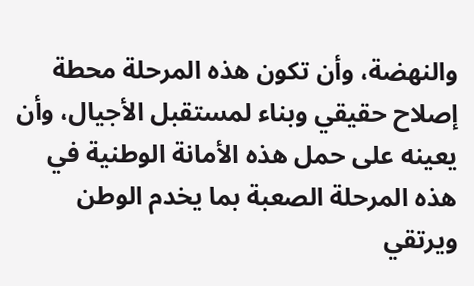والنهضة، وأن تكون هذه المرحلة محطة إصلاح حقيقي وبناء لمستقبل الأجيال، وأن يعينه على حمل هذه الأمانة الوطنية في هذه المرحلة الصعبة بما يخدم الوطن ويرتقي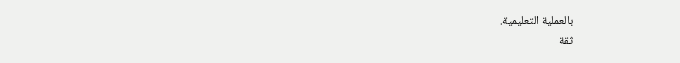بالعملية التعليمية.
ثقة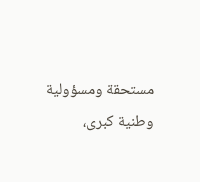مستحقة ومسؤولية وطنية كبرى،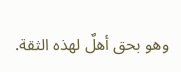وهو بحق أهلٌ لهذه الثقة.